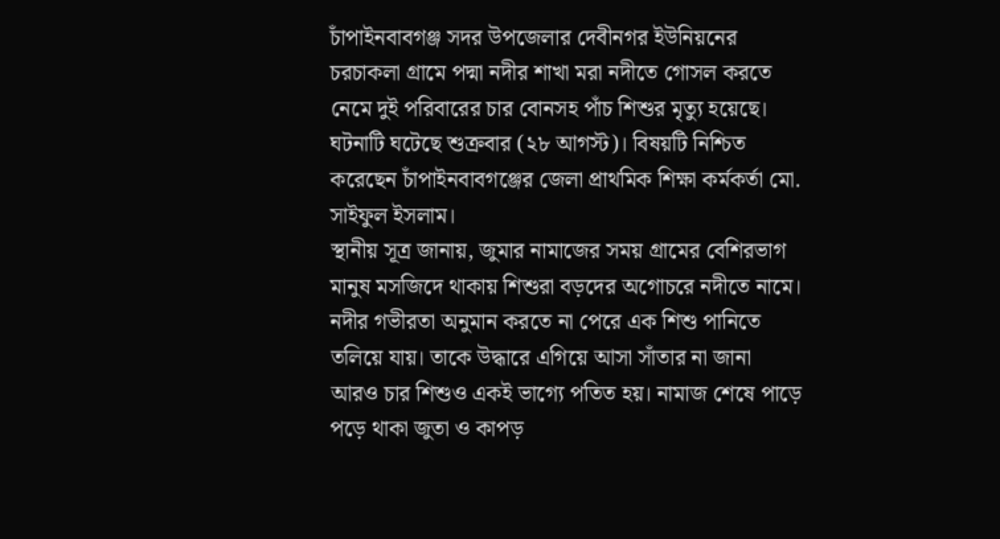চাঁপাইনবাবগঞ্জ সদর উপজেলার দেবীনগর ইউনিয়নের চরচাকলা গ্রামে পদ্মা নদীর শাখা মরা নদীতে গোসল করতে নেমে দুই পরিবারের চার বোনসহ পাঁচ শিশুর মৃত্যু হয়েছে। ঘটনাটি ঘটেছে শুক্রবার (২৮ আগস্ট)। বিষয়টি নিশ্চিত করেছেন চাঁপাইনবাবগঞ্জের জেলা প্রাথমিক শিক্ষা কর্মকর্তা মো. সাইফুল ইসলাম।
স্থানীয় সূত্র জানায়, জুমার নামাজের সময় গ্রামের বেশিরভাগ মানুষ মসজিদে থাকায় শিশুরা বড়দের অগোচরে নদীতে নামে। নদীর গভীরতা অনুমান করতে না পেরে এক শিশু পানিতে তলিয়ে যায়। তাকে উদ্ধারে এগিয়ে আসা সাঁতার না জানা আরও চার শিশুও একই ভাগ্যে পতিত হয়। নামাজ শেষে পাড়ে পড়ে থাকা জুতা ও কাপড়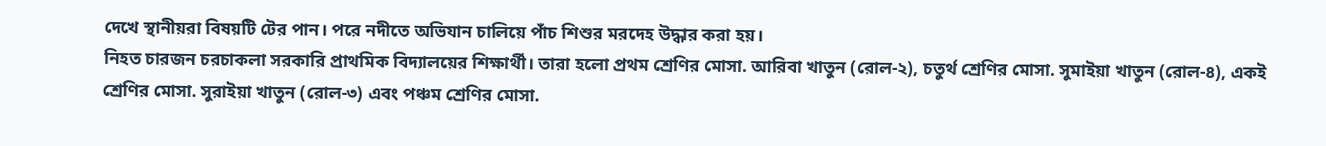দেখে স্থানীয়রা বিষয়টি টের পান। পরে নদীতে অভিযান চালিয়ে পাঁচ শিশুর মরদেহ উদ্ধার করা হয়।
নিহত চারজন চরচাকলা সরকারি প্রাথমিক বিদ্যালয়ের শিক্ষার্থী। তারা হলো প্রথম শ্রেণির মোসা. আরিবা খাতুন (রোল-২), চতুর্থ শ্রেণির মোসা. সুমাইয়া খাতুন (রোল-৪), একই শ্রেণির মোসা. সুরাইয়া খাতুন (রোল-৩) এবং পঞ্চম শ্রেণির মোসা.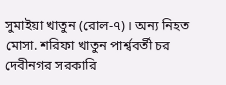সুমাইয়া খাতুন (রোল-৭)। অন্য নিহত মোসা. শরিফা খাতুন পার্শ্ববর্তী চর দেবীনগর সরকারি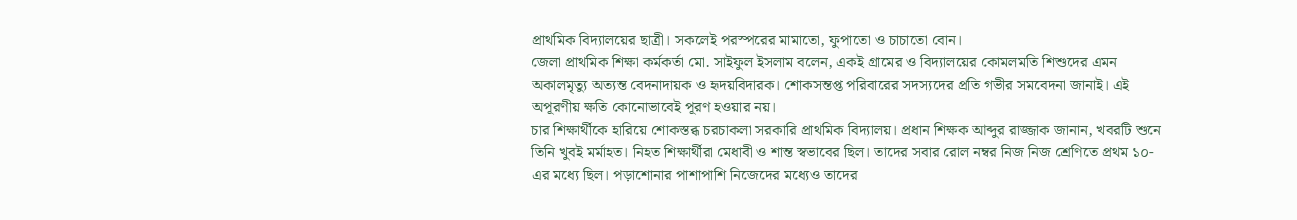প্রাথমিক বিদ্যালয়ের ছাত্রী। সকলেই পরস্পরের মামাতো, ফুপাতো ও চাচাতো বোন।
জেলা প্রাথমিক শিক্ষা কর্মকর্তা মো. সাইফুল ইসলাম বলেন, একই গ্রামের ও বিদ্যালয়ের কোমলমতি শিশুদের এমন অকালমৃত্যু অত্যন্ত বেদনাদায়ক ও হৃদয়বিদারক। শোকসন্তপ্ত পরিবারের সদস্যদের প্রতি গভীর সমবেদনা জানাই। এই অপূরণীয় ক্ষতি কোনোভাবেই পূরণ হওয়ার নয়।
চার শিক্ষার্থীকে হারিয়ে শোকস্তব্ধ চরচাকলা সরকারি প্রাথমিক বিদ্যালয়। প্রধান শিক্ষক আব্দুর রাজ্জাক জানান, খবরটি শুনে তিনি খুবই মর্মাহত। নিহত শিক্ষার্থীরা মেধাবী ও শান্ত স্বভাবের ছিল। তাদের সবার রোল নম্বর নিজ নিজ শ্রেণিতে প্রথম ১০-এর মধ্যে ছিল। পড়াশোনার পাশাপাশি নিজেদের মধ্যেও তাদের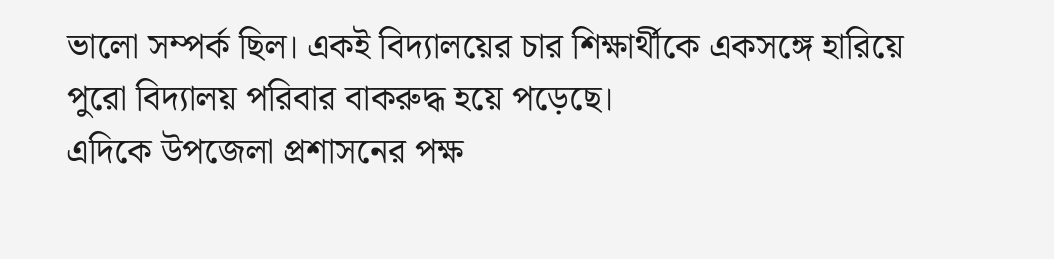ভালো সম্পর্ক ছিল। একই বিদ্যালয়ের চার শিক্ষার্থীকে একসঙ্গে হারিয়ে পুরো বিদ্যালয় পরিবার বাকরুদ্ধ হয়ে পড়েছে।
এদিকে উপজেলা প্রশাসনের পক্ষ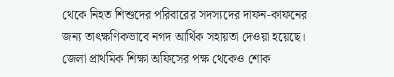থেকে নিহত শিশুদের পরিবারের সদস্যদের দাফন-কাফনের জন্য তাৎক্ষণিকভাবে নগদ আর্থিক সহায়তা দেওয়া হয়েছে। জেলা প্রাথমিক শিক্ষা অফিসের পক্ষ থেকেও শোক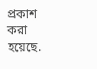প্রকাশ করা হয়েছে.